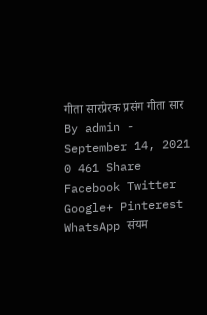गीता सारप्रेरक प्रसंग गीता सार By admin - September 14, 2021 0 461 Share Facebook Twitter Google+ Pinterest WhatsApp संयम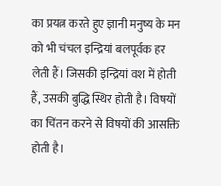का प्रयत्न करते हुए ज्ञानी मनुष्य के मन को भी चंचल इन्द्रियां बलपूर्वक हर लेती हैं। जिसकी इन्द्रियां वश में होती हैं, उसकी बुद्धि स्थिर होती है। विषयों का चिंतन करने से विषयों की आसक्ति होती है।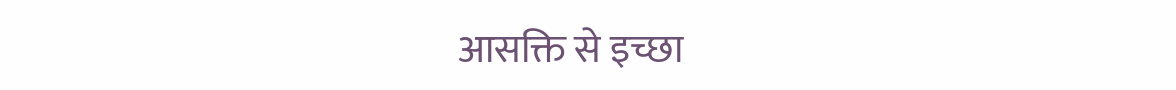आसक्ति से इच्छा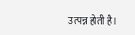उत्पन्न होती है।